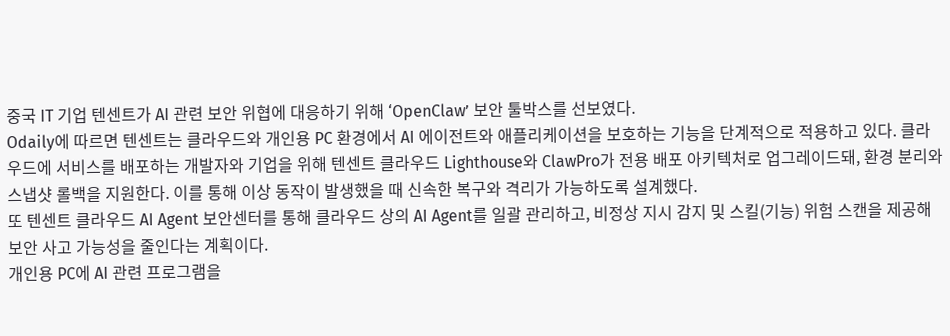중국 IT 기업 텐센트가 AI 관련 보안 위협에 대응하기 위해 ‘OpenClaw’ 보안 툴박스를 선보였다.
Odaily에 따르면 텐센트는 클라우드와 개인용 PC 환경에서 AI 에이전트와 애플리케이션을 보호하는 기능을 단계적으로 적용하고 있다. 클라우드에 서비스를 배포하는 개발자와 기업을 위해 텐센트 클라우드 Lighthouse와 ClawPro가 전용 배포 아키텍처로 업그레이드돼, 환경 분리와 스냅샷 롤백을 지원한다. 이를 통해 이상 동작이 발생했을 때 신속한 복구와 격리가 가능하도록 설계했다.
또 텐센트 클라우드 AI Agent 보안센터를 통해 클라우드 상의 AI Agent를 일괄 관리하고, 비정상 지시 감지 및 스킬(기능) 위험 스캔을 제공해 보안 사고 가능성을 줄인다는 계획이다.
개인용 PC에 AI 관련 프로그램을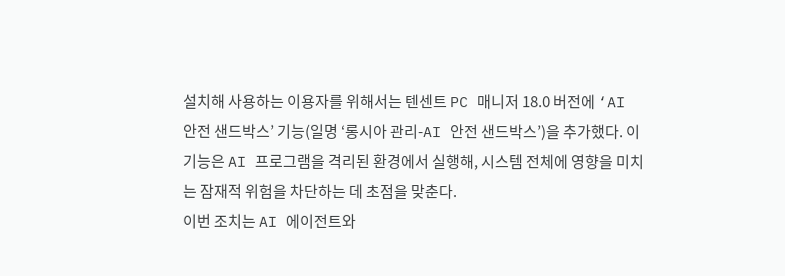설치해 사용하는 이용자를 위해서는 텐센트 PC 매니저 18.0 버전에 ‘AI 안전 샌드박스’ 기능(일명 ‘롱시아 관리-AI 안전 샌드박스’)을 추가했다. 이 기능은 AI 프로그램을 격리된 환경에서 실행해, 시스템 전체에 영향을 미치는 잠재적 위험을 차단하는 데 초점을 맞춘다.
이번 조치는 AI 에이전트와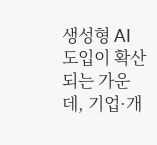생성형 AI 도입이 확산되는 가운데, 기업·개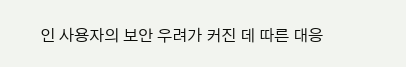인 사용자의 보안 우려가 커진 데 따른 대응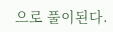으로 풀이된다.